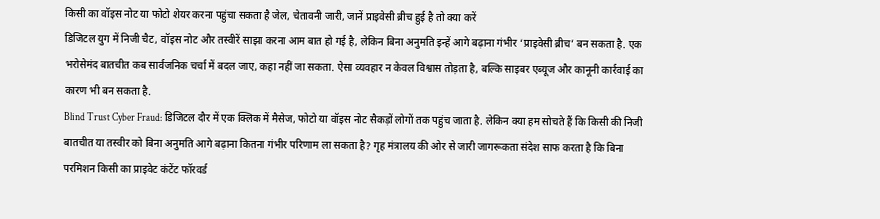किसी का वॉइस नोट या फोटो शेयर करना पहुंचा सकता है जेल, चेतावनी जारी, जानें प्राइवेसी ब्रीच हुई है तो क्या करें
डिजिटल युग में निजी चैट, वॉइस नोट और तस्वीरें साझा करना आम बात हो गई है, लेकिन बिना अनुमति इन्हें आगे बढ़ाना गंभीर ‘प्राइवेसी ब्रीच’ बन सकता है. एक भरोसेमंद बातचीत कब सार्वजनिक चर्चा में बदल जाए, कहा नहीं जा सकता. ऐसा व्यवहार न केवल विश्वास तोड़ता है, बल्कि साइबर एब्यूज और कानूनी कार्रवाई का कारण भी बन सकता है.
Blind Trust Cyber Fraud: डिजिटल दौर में एक क्लिक में मैसेज, फोटो या वॉइस नोट सैकड़ों लोगों तक पहुंच जाता है. लेकिन क्या हम सोचते हैं कि किसी की निजी बातचीत या तस्वीर को बिना अनुमति आगे बढ़ाना कितना गंभीर परिणाम ला सकता है? गृह मंत्रालय की ओर से जारी जागरूकता संदेश साफ करता है कि बिना परमिशन किसी का प्राइवेट कंटेंट फॉरवर्ड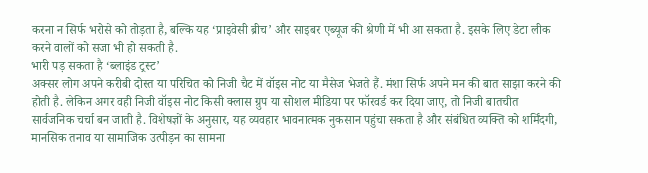करना न सिर्फ भरोसे को तोड़ता है, बल्कि यह ‘प्राइवेसी ब्रीच’ और साइबर एब्यूज की श्रेणी में भी आ सकता है. इसके लिए डेटा लीक करने वालों को सजा भी हो सकती है.
भारी पड़ सकता है ‘ब्लाइंड ट्रस्ट’
अक्सर लोग अपने करीबी दोस्त या परिचित को निजी चैट में वॉइस नोट या मैसेज भेजते हैं. मंशा सिर्फ अपने मन की बात साझा करने की होती है. लेकिन अगर वही निजी वॉइस नोट किसी क्लास ग्रुप या सोशल मीडिया पर फॉरवर्ड कर दिया जाए, तो निजी बातचीत सार्वजनिक चर्चा बन जाती है. विशेषज्ञों के अनुसार, यह व्यवहार भावनात्मक नुकसान पहुंचा सकता है और संबंधित व्यक्ति को शर्मिंदगी, मानसिक तनाव या सामाजिक उत्पीड़न का सामना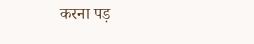करना पड़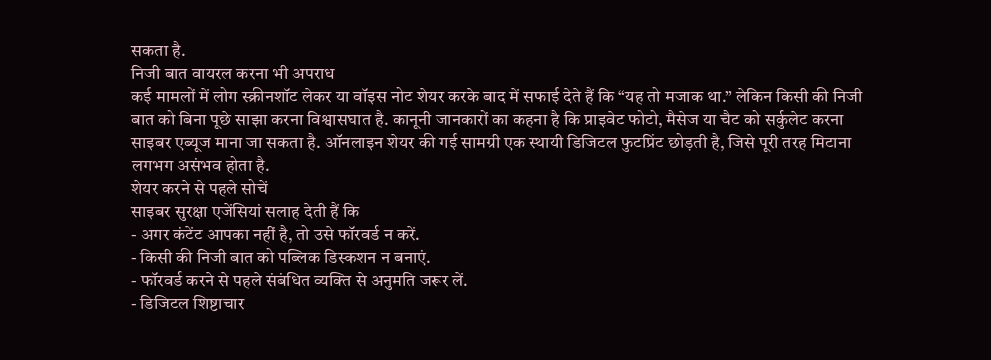सकता है.
निजी बात वायरल करना भी अपराध
कई मामलों में लोग स्क्रीनशॉट लेकर या वॉइस नोट शेयर करके बाद में सफाई देते हैं कि “यह तो मजाक था.” लेकिन किसी की निजी बात को बिना पूछे साझा करना विश्वासघात है. कानूनी जानकारों का कहना है कि प्राइवेट फोटो, मैसेज या चैट को सर्कुलेट करना साइबर एब्यूज माना जा सकता है. ऑनलाइन शेयर की गई सामग्री एक स्थायी डिजिटल फुटप्रिंट छोड़ती है, जिसे पूरी तरह मिटाना लगभग असंभव होता है.
शेयर करने से पहले सोचें
साइबर सुरक्षा एजेंसियां सलाह देती हैं कि
- अगर कंटेंट आपका नहीं है, तो उसे फॉरवर्ड न करें.
- किसी की निजी बात को पब्लिक डिस्कशन न बनाएं.
- फॉरवर्ड करने से पहले संबंधित व्यक्ति से अनुमति जरूर लें.
- डिजिटल शिष्टाचार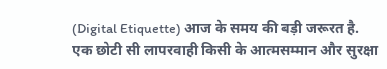(Digital Etiquette) आज के समय की बड़ी जरूरत है. एक छोटी सी लापरवाही किसी के आत्मसम्मान और सुरक्षा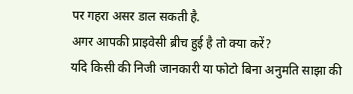पर गहरा असर डाल सकती है.
अगर आपकी प्राइवेसी ब्रीच हुई है तो क्या करें?
यदि किसी की निजी जानकारी या फोटो बिना अनुमति साझा की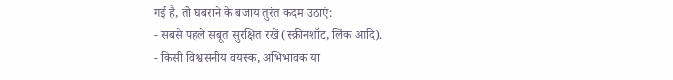गई है, तो घबराने के बजाय तुरंत कदम उठाएं:
- सबसे पहले सबूत सुरक्षित रखें (स्क्रीनशॉट, लिंक आदि).
- किसी विश्वसनीय वयस्क, अभिभावक या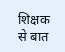शिक्षक से बात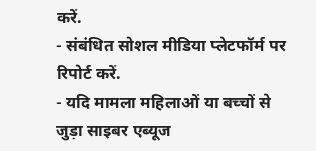करें.
- संबंधित सोशल मीडिया प्लेटफॉर्म पर रिपोर्ट करें.
- यदि मामला महिलाओं या बच्चों से जुड़ा साइबर एब्यूज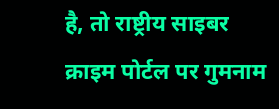है, तो राष्ट्रीय साइबर क्राइम पोर्टल पर गुमनाम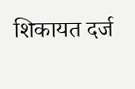शिकायत दर्ज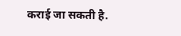कराई जा सकती है.